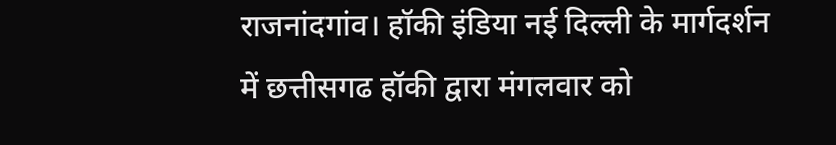राजनांदगांव। हॉकी इंडिया नई दिल्ली के मार्गदर्शन में छत्तीसगढ हॉकी द्वारा मंगलवार को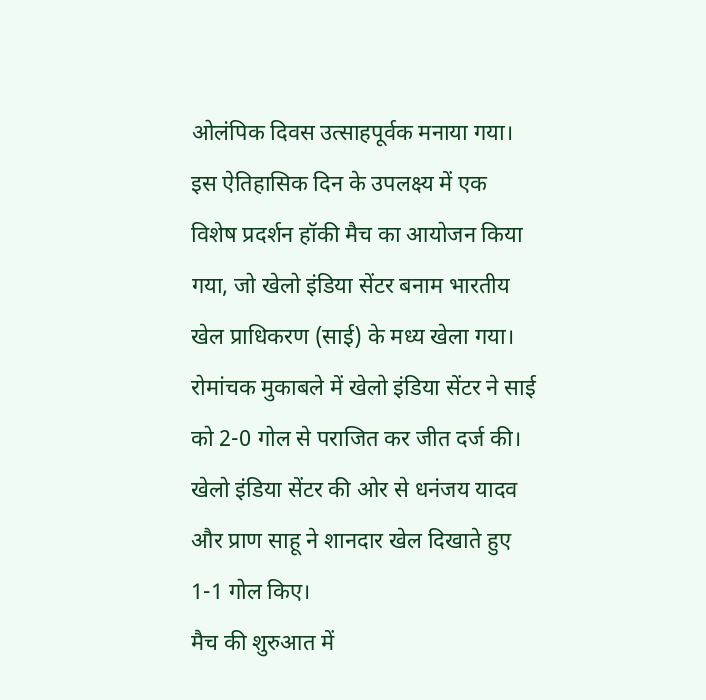ओलंपिक दिवस उत्साहपूर्वक मनाया गया। इस ऐतिहासिक दिन के उपलक्ष्य में एक विशेष प्रदर्शन हॉकी मैच का आयोजन किया गया, जो खेलो इंडिया सेंटर बनाम भारतीय खेल प्राधिकरण (साई) के मध्य खेला गया। रोमांचक मुकाबले में खेलो इंडिया सेंटर ने साई को 2-0 गोल से पराजित कर जीत दर्ज की। खेलो इंडिया सेंटर की ओर से धनंजय यादव और प्राण साहू ने शानदार खेल दिखाते हुए 1-1 गोल किए।
मैच की शुरुआत में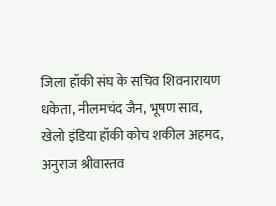जिला हॉकी संघ के सचिव शिवनारायण धकेता, नीलमचंद जैन, भूषण साव, खेलो इंडिया हॉकी कोच शकील अहमद, अनुराज श्रीवास्तव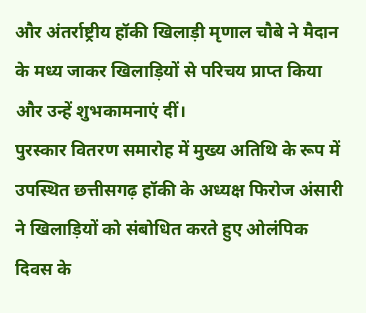और अंतर्राष्ट्रीय हॉकी खिलाड़ी मृणाल चौबे ने मैदान के मध्य जाकर खिलाड़ियों से परिचय प्राप्त किया और उन्हें शुभकामनाएं दीं।
पुरस्कार वितरण समारोह में मुख्य अतिथि के रूप में उपस्थित छत्तीसगढ़ हॉकी के अध्यक्ष फिरोज अंसारी ने खिलाड़ियों को संबोधित करते हुए ओलंपिक दिवस के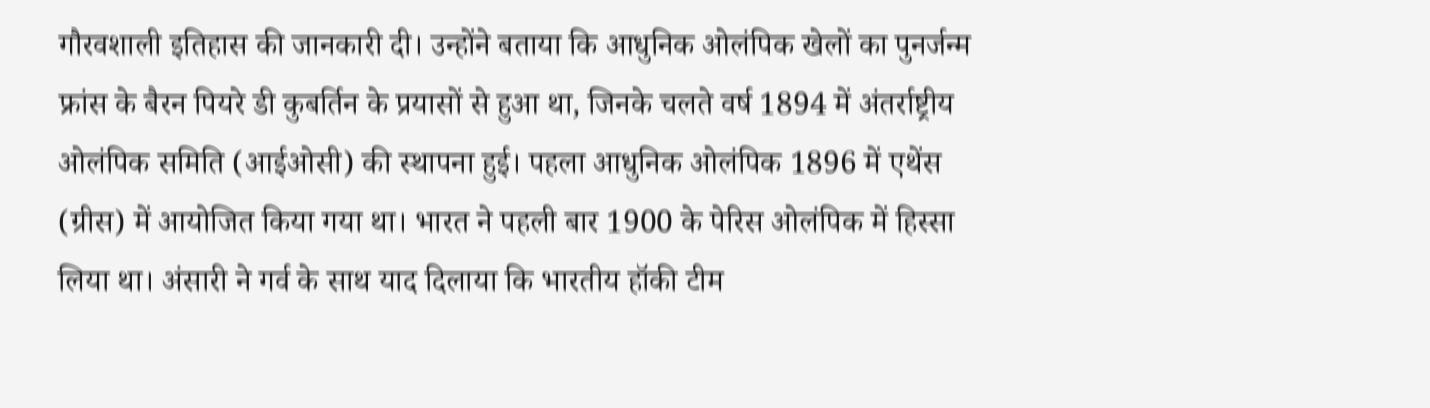गौरवशाली इतिहास की जानकारी दी। उन्होंने बताया कि आधुनिक ओलंपिक खेलों का पुनर्जन्म फ्रांस के बैरन पियरे डी कुबर्तिन के प्रयासों से हुआ था, जिनके चलते वर्ष 1894 में अंतर्राष्ट्रीय ओलंपिक समिति (आईओसी) की स्थापना हुई। पहला आधुनिक ओलंपिक 1896 में एथेंस (ग्रीस) में आयोजित किया गया था। भारत ने पहली बार 1900 के पेरिस ओलंपिक में हिस्सा लिया था। अंसारी ने गर्व के साथ याद दिलाया कि भारतीय हॉकी टीम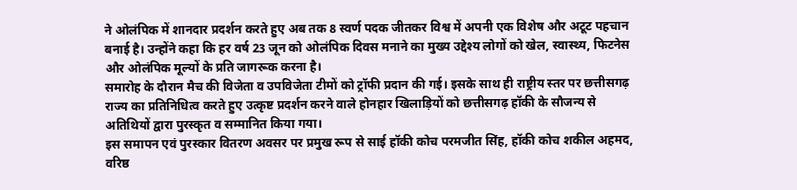ने ओलंपिक में शानदार प्रदर्शन करते हुए अब तक 8 स्वर्ण पदक जीतकर विश्व में अपनी एक विशेष और अटूट पहचान बनाई है। उन्होंने कहा कि हर वर्ष 23 जून को ओलंपिक दिवस मनाने का मुख्य उद्देश्य लोगों को खेल, स्वास्थ्य, फिटनेस और ओलंपिक मूल्यों के प्रति जागरूक करना है।
समारोह के दौरान मैच की विजेता व उपविजेता टीमों को ट्रॉफी प्रदान की गई। इसके साथ ही राष्ट्रीय स्तर पर छत्तीसगढ़ राज्य का प्रतिनिधित्व करते हुए उत्कृष्ट प्रदर्शन करने वाले होनहार खिलाड़ियों को छत्तीसगढ़ हॉकी के सौजन्य से अतिथियों द्वारा पुरस्कृत व सम्मानित किया गया।
इस समापन एवं पुरस्कार वितरण अवसर पर प्रमुख रूप से साई हॉकी कोच परमजीत सिंह, हॉकी कोच शकील अहमद, वरिष्ठ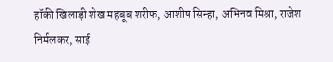हॉकी खिलाड़ी शेख महबूब शरीफ, आशीष सिन्हा, अभिनव मिश्रा, राजेश निर्मलकर, साई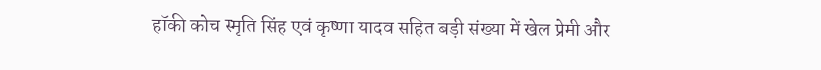हॉकी कोच स्मृति सिंह एवं कृष्णा यादव सहित बड़ी संख्या में खेल प्रेमी और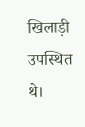खिलाड़ी उपस्थित थे।